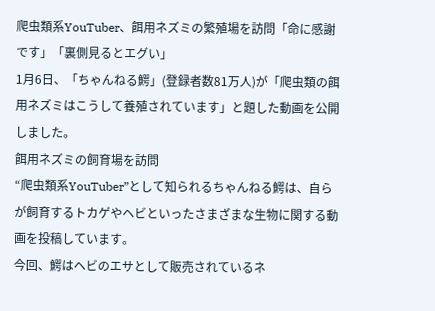爬虫類系YouTuber、餌用ネズミの繁殖場を訪問「命に感謝です」「裏側見るとエグい」
1月6日、「ちゃんねる鰐」(登録者数81万人)が「爬虫類の餌用ネズミはこうして養殖されています」と題した動画を公開しました。
餌用ネズミの飼育場を訪問
“爬虫類系YouTuber”として知られるちゃんねる鰐は、自らが飼育するトカゲやヘビといったさまざまな生物に関する動画を投稿しています。
今回、鰐はヘビのエサとして販売されているネ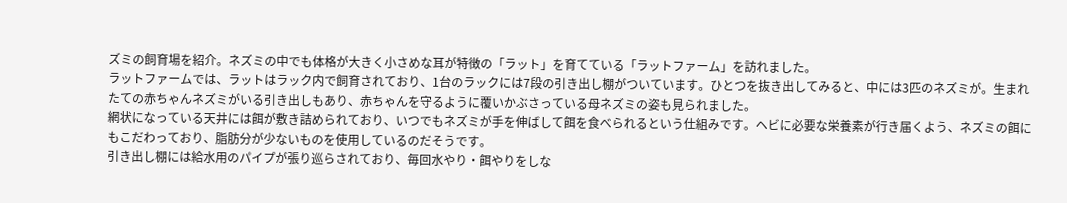ズミの飼育場を紹介。ネズミの中でも体格が大きく小さめな耳が特徴の「ラット」を育てている「ラットファーム」を訪れました。
ラットファームでは、ラットはラック内で飼育されており、1台のラックには7段の引き出し棚がついています。ひとつを抜き出してみると、中には3匹のネズミが。生まれたての赤ちゃんネズミがいる引き出しもあり、赤ちゃんを守るように覆いかぶさっている母ネズミの姿も見られました。
網状になっている天井には餌が敷き詰められており、いつでもネズミが手を伸ばして餌を食べられるという仕組みです。ヘビに必要な栄養素が行き届くよう、ネズミの餌にもこだわっており、脂肪分が少ないものを使用しているのだそうです。
引き出し棚には給水用のパイプが張り巡らされており、毎回水やり・餌やりをしな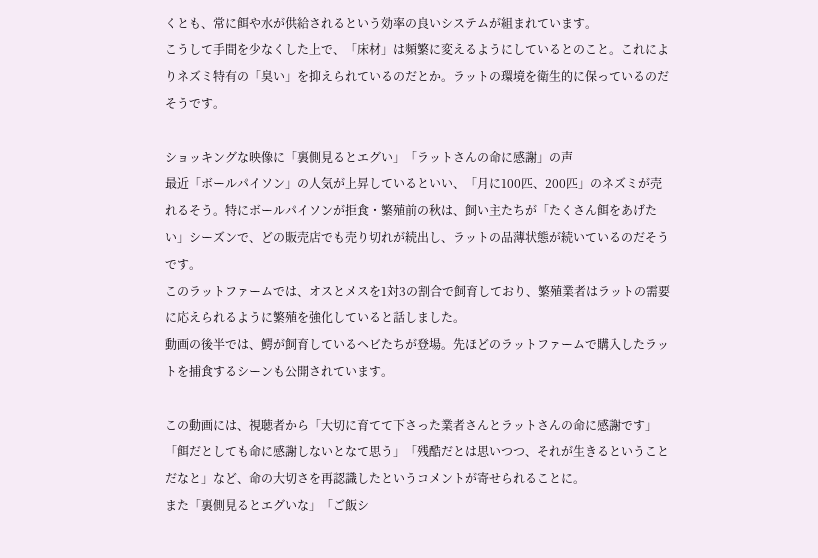くとも、常に餌や水が供給されるという効率の良いシステムが組まれています。
こうして手間を少なくした上で、「床材」は頻繁に変えるようにしているとのこと。これによりネズミ特有の「臭い」を抑えられているのだとか。ラットの環境を衛生的に保っているのだそうです。

ショッキングな映像に「裏側見るとエグい」「ラットさんの命に感謝」の声
最近「ボールパイソン」の人気が上昇しているといい、「月に100匹、200匹」のネズミが売れるそう。特にボールパイソンが拒食・繁殖前の秋は、飼い主たちが「たくさん餌をあげたい」シーズンで、どの販売店でも売り切れが続出し、ラットの品薄状態が続いているのだそうです。
このラットファームでは、オスとメスを1対3の割合で飼育しており、繁殖業者はラットの需要に応えられるように繁殖を強化していると話しました。
動画の後半では、鰐が飼育しているヘビたちが登場。先ほどのラットファームで購入したラットを捕食するシーンも公開されています。

この動画には、視聴者から「大切に育てて下さった業者さんとラットさんの命に感謝です」「餌だとしても命に感謝しないとなて思う」「残酷だとは思いつつ、それが生きるということだなと」など、命の大切さを再認識したというコメントが寄せられることに。
また「裏側見るとエグいな」「ご飯シ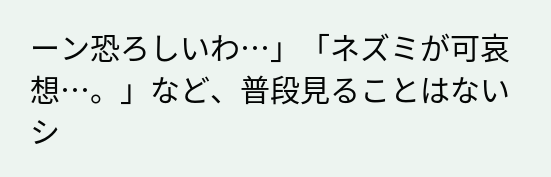ーン恐ろしいわ…」「ネズミが可哀想…。」など、普段見ることはないシ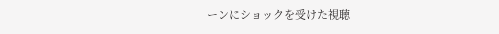ーンにショックを受けた視聴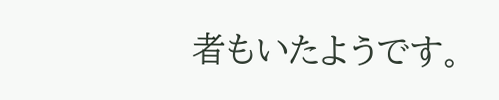者もいたようです。